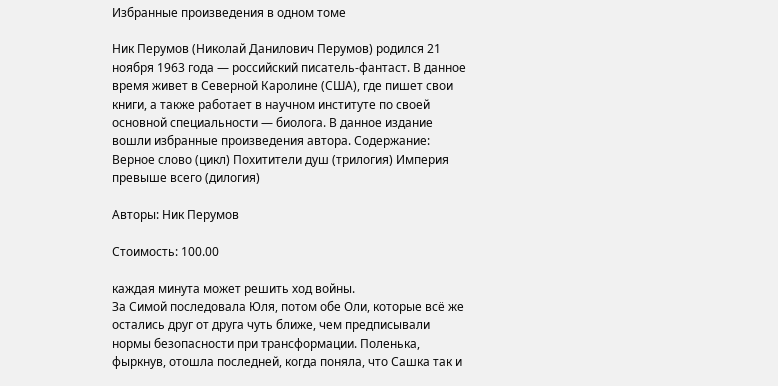Избранные произведения в одном томе

Ник Перумов (Николай Данилович Перумов) родился 21 ноября 1963 года — российский писатель-фантаст. В данное время живет в Северной Каролине (США), где пишет свои книги, а также работает в научном институте по своей основной специальности — биолога. В данное издание вошли избранные произведения автора. Содержание: Верное слово (цикл) Похитители душ (трилогия) Империя превыше всего (дилогия)

Авторы: Ник Перумов

Стоимость: 100.00

каждая минута может решить ход войны.
За Симой последовала Юля, потом обе Оли, которые всё же остались друг от друга чуть ближе, чем предписывали нормы безопасности при трансформации. Поленька, фыркнув, отошла последней, когда поняла, что Сашка так и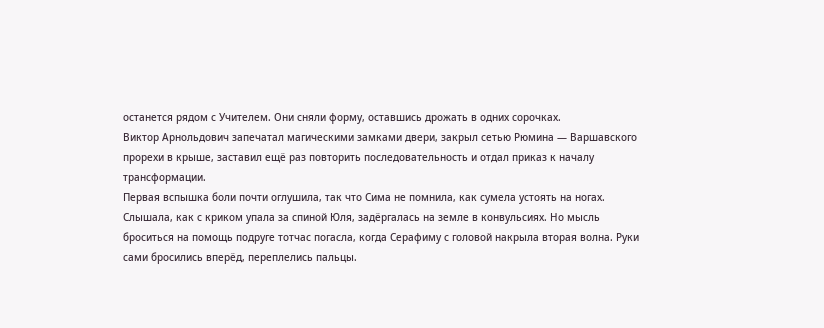останется рядом с Учителем. Они сняли форму, оставшись дрожать в одних сорочках.
Виктор Арнольдович запечатал магическими замками двери, закрыл сетью Рюмина — Варшавского прорехи в крыше, заставил ещё раз повторить последовательность и отдал приказ к началу трансформации.
Первая вспышка боли почти оглушила, так что Сима не помнила, как сумела устоять на ногах. Слышала, как с криком упала за спиной Юля, задёргалась на земле в конвульсиях. Но мысль броситься на помощь подруге тотчас погасла, когда Серафиму с головой накрыла вторая волна. Руки сами бросились вперёд, переплелись пальцы.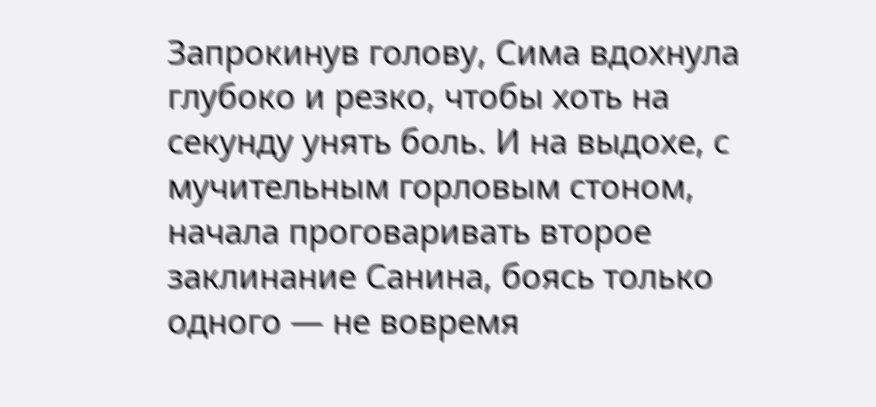Запрокинув голову, Сима вдохнула глубоко и резко, чтобы хоть на секунду унять боль. И на выдохе, с мучительным горловым стоном, начала проговаривать второе заклинание Санина, боясь только одного — не вовремя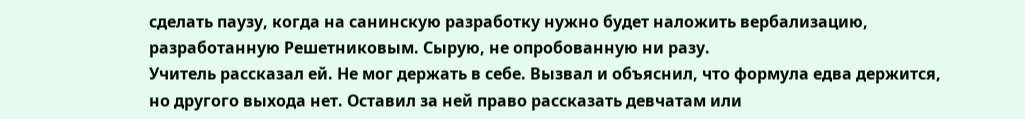сделать паузу, когда на санинскую разработку нужно будет наложить вербализацию, разработанную Решетниковым. Сырую, не опробованную ни разу.
Учитель рассказал ей. Не мог держать в себе. Вызвал и объяснил, что формула едва держится, но другого выхода нет. Оставил за ней право рассказать девчатам или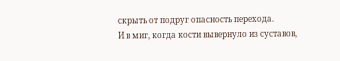скрыть от подруг опасность перехода.
И в миг, когда кости вывернуло из суставов,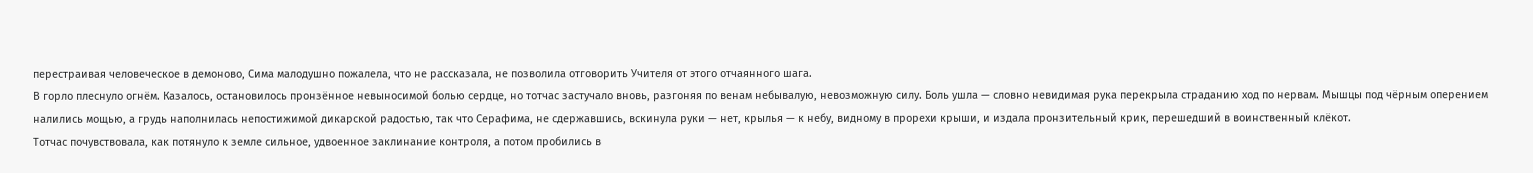перестраивая человеческое в демоново, Сима малодушно пожалела, что не рассказала, не позволила отговорить Учителя от этого отчаянного шага.
В горло плеснуло огнём. Казалось, остановилось пронзённое невыносимой болью сердце, но тотчас застучало вновь, разгоняя по венам небывалую, невозможную силу. Боль ушла — словно невидимая рука перекрыла страданию ход по нервам. Мышцы под чёрным оперением налились мощью, а грудь наполнилась непостижимой дикарской радостью, так что Серафима, не сдержавшись, вскинула руки — нет, крылья — к небу, видному в прорехи крыши, и издала пронзительный крик, перешедший в воинственный клёкот.
Тотчас почувствовала, как потянуло к земле сильное, удвоенное заклинание контроля, а потом пробились в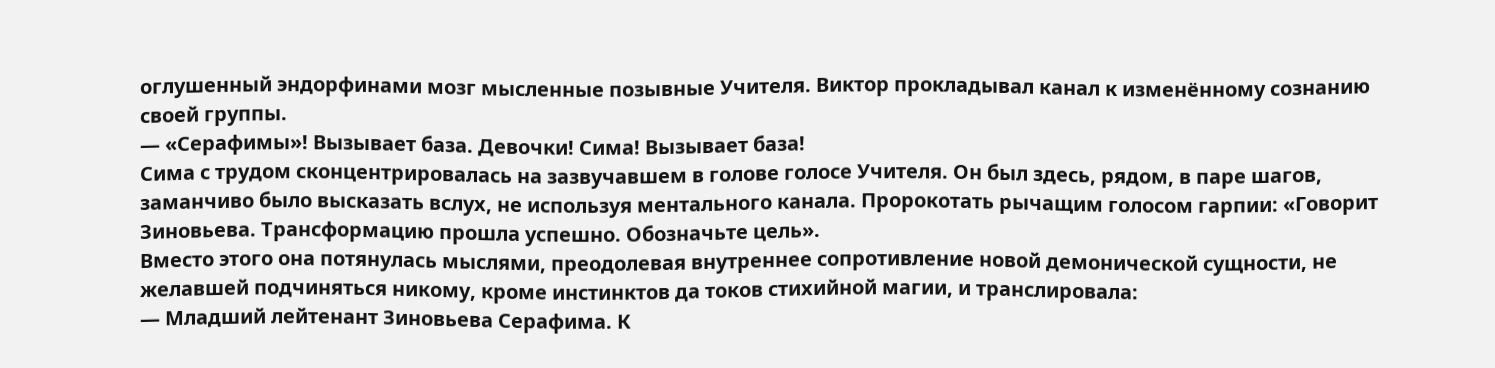оглушенный эндорфинами мозг мысленные позывные Учителя. Виктор прокладывал канал к изменённому сознанию своей группы.
— «Серафимы»! Вызывает база. Девочки! Сима! Вызывает база!
Сима с трудом сконцентрировалась на зазвучавшем в голове голосе Учителя. Он был здесь, рядом, в паре шагов, заманчиво было высказать вслух, не используя ментального канала. Пророкотать рычащим голосом гарпии: «Говорит Зиновьева. Трансформацию прошла успешно. Обозначьте цель».
Вместо этого она потянулась мыслями, преодолевая внутреннее сопротивление новой демонической сущности, не желавшей подчиняться никому, кроме инстинктов да токов стихийной магии, и транслировала:
— Младший лейтенант Зиновьева Серафима. К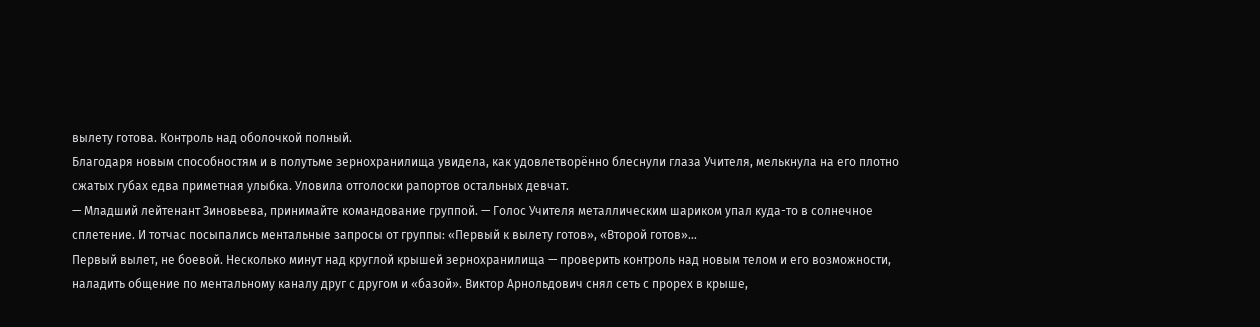вылету готова. Контроль над оболочкой полный.
Благодаря новым способностям и в полутьме зернохранилища увидела, как удовлетворённо блеснули глаза Учителя, мелькнула на его плотно сжатых губах едва приметная улыбка. Уловила отголоски рапортов остальных девчат.
— Младший лейтенант Зиновьева, принимайте командование группой. — Голос Учителя металлическим шариком упал куда-то в солнечное сплетение. И тотчас посыпались ментальные запросы от группы: «Первый к вылету готов», «Второй готов»…
Первый вылет, не боевой. Несколько минут над круглой крышей зернохранилища — проверить контроль над новым телом и его возможности, наладить общение по ментальному каналу друг с другом и «базой». Виктор Арнольдович снял сеть с прорех в крыше,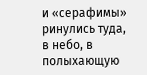и «серафимы» ринулись туда, в небо, в полыхающую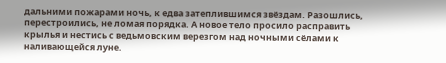дальними пожарами ночь, к едва затеплившимся звёздам. Разошлись, перестроились, не ломая порядка. А новое тело просило расправить крылья и нестись с ведьмовским верезгом над ночными сёлами к наливающейся луне.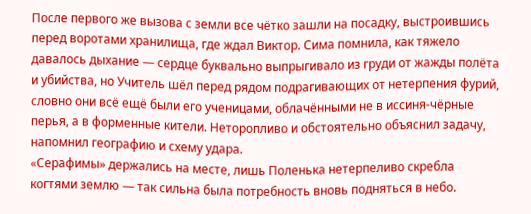После первого же вызова с земли все чётко зашли на посадку, выстроившись перед воротами хранилища, где ждал Виктор. Сима помнила, как тяжело давалось дыхание — сердце буквально выпрыгивало из груди от жажды полёта и убийства, но Учитель шёл перед рядом подрагивающих от нетерпения фурий, словно они всё ещё были его ученицами, облачёнными не в иссиня-чёрные перья, а в форменные кители. Неторопливо и обстоятельно объяснил задачу, напомнил географию и схему удара.
«Серафимы» держались на месте, лишь Поленька нетерпеливо скребла когтями землю — так сильна была потребность вновь подняться в небо.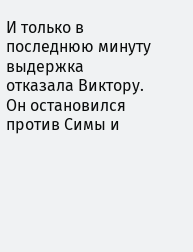И только в последнюю минуту выдержка отказала Виктору. Он остановился против Симы и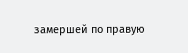замершей по правую